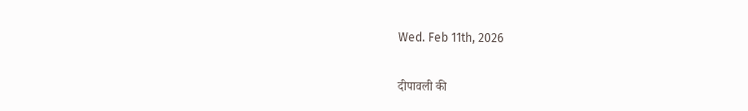Wed. Feb 11th, 2026

दीपावली की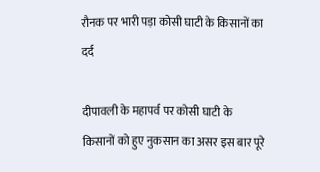रौनक पर भारी पड़ा कोसी घाटी के किसानों का दर्द

दीपावली के महापर्व पर कोसी घाटी के किसानों को हुए नुकसान का असर इस बार पूरे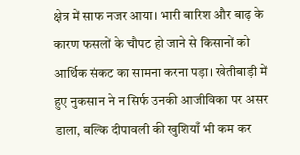क्षेत्र में साफ नजर आया। भारी बारिश और बाढ़ के कारण फसलों के चौपट हो जाने से किसानों को आर्थिक संकट का सामना करना पड़ा। खेतीबाड़ी में हुए नुकसान ने न सिर्फ उनकी आजीविका पर असर डाला, बल्कि दीपावली की खुशियाँ भी कम कर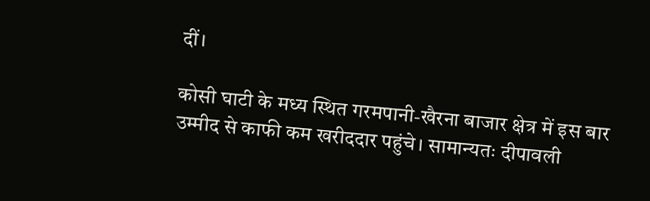दीं।

कोसी घाटी के मध्य स्थित गरमपानी-खैरना बाजार क्षेत्र में इस बार उम्मीद से काफी कम खरीददार पहुंचे। सामान्यतः दीपावली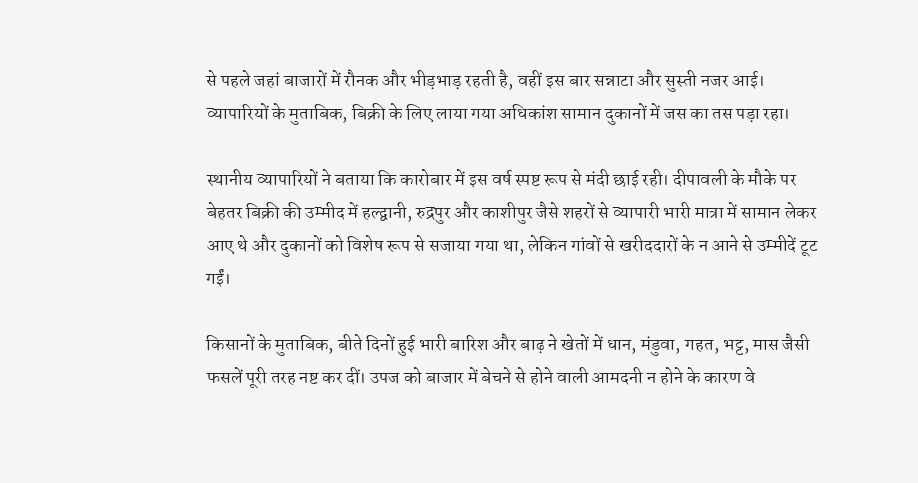से पहले जहां बाजारों में रौनक और भीड़भाड़ रहती है, वहीं इस बार सन्नाटा और सुस्ती नजर आई। व्यापारियों के मुताबिक, बिक्री के लिए लाया गया अधिकांश सामान दुकानों में जस का तस पड़ा रहा।

स्थानीय व्यापारियों ने बताया कि कारोबार में इस वर्ष स्पष्ट रूप से मंदी छाई रही। दीपावली के मौके पर बेहतर बिक्री की उम्मीद में हल्द्वानी, रुद्रपुर और काशीपुर जैसे शहरों से व्यापारी भारी मात्रा में सामान लेकर आए थे और दुकानों को विशेष रूप से सजाया गया था, लेकिन गांवों से खरीददारों के न आने से उम्मीदें टूट गईं।

किसानों के मुताबिक, बीते दिनों हुई भारी बारिश और बाढ़ ने खेतों में धान, मंडुवा, गहत, भट्ट, मास जैसी फसलें पूरी तरह नष्ट कर दीं। उपज को बाजार में बेचने से होने वाली आमदनी न होने के कारण वे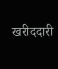खरीददारी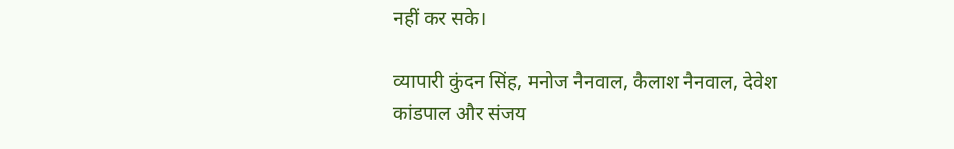नहीं कर सके।

व्यापारी कुंदन सिंह, मनोज नैनवाल, कैलाश नैनवाल, देवेश कांडपाल और संजय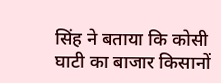सिंह ने बताया कि कोसी घाटी का बाजार किसानों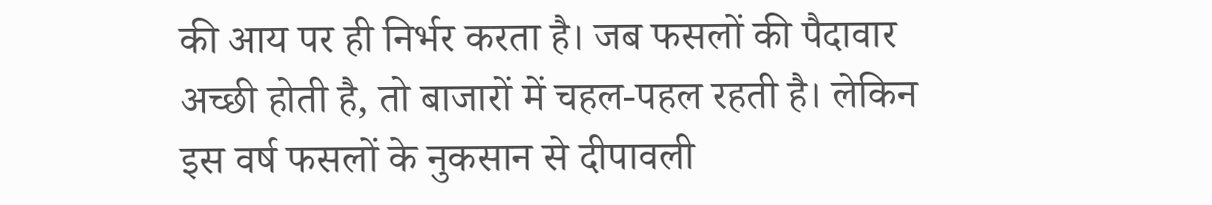की आय पर ही निर्भर करता है। जब फसलों की पैदावार अच्छी होती है, तो बाजारों में चहल-पहल रहती है। लेकिन इस वर्ष फसलों के नुकसान से दीपावली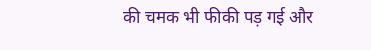की चमक भी फीकी पड़ गई और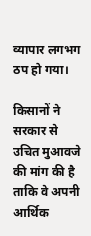व्यापार लगभग ठप हो गया।

किसानों ने सरकार से उचित मुआवजे की मांग की है ताकि वे अपनी आर्थिक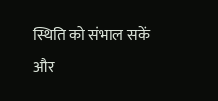स्थिति को संभाल सकें और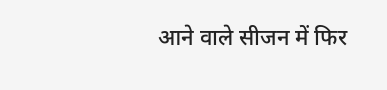आने वाले सीजन में फिर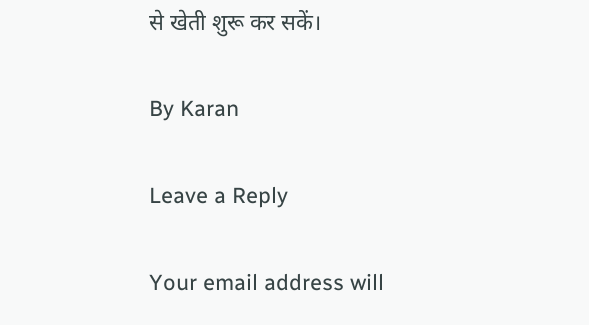से खेती शुरू कर सकें।

By Karan

Leave a Reply

Your email address will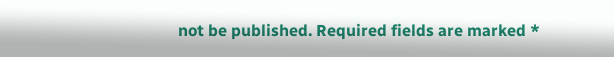not be published. Required fields are marked *